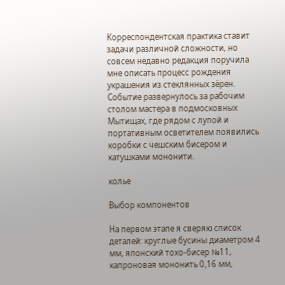Корреспондентская практика ставит задачи различной сложности, но совсем недавно редакция поручила мне описать процесс рождения украшения из стеклянных зёрен. Событие развернулось за рабочим столом мастера в подмосковных Мытищах, где рядом с лупой и портативным осветителем появились коробки с чешским бисером и катушками мононити.

колье

Выбор компонентов

На первом этапе я сверяю список деталей: круглые бусины диаметром 4 мм, японский тохо-бисер №11, капроновая мононить 0,16 мм,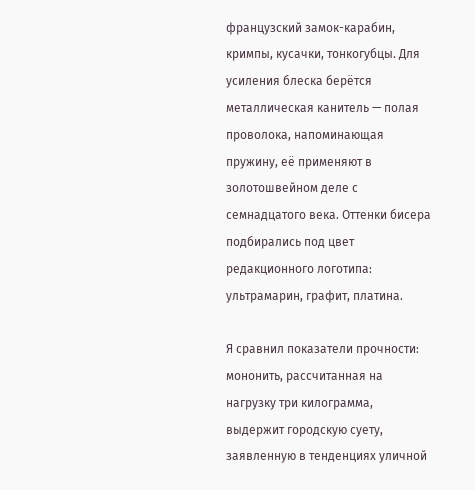французский замок-карабин, кримпы, кусачки, тонкогубцы. Для усиления блеска берётся металлическая канитель — полая проволока, напоминающая пружину, её применяют в золотошвейном деле с семнадцатого века. Оттенки бисера подбирались под цвет редакционного логотипа: ультрамарин, графит, платина.

Я сравнил показатели прочности: мононить, рассчитанная на нагрузку три килограмма, выдержит городскую суету, заявленную в тенденциях уличной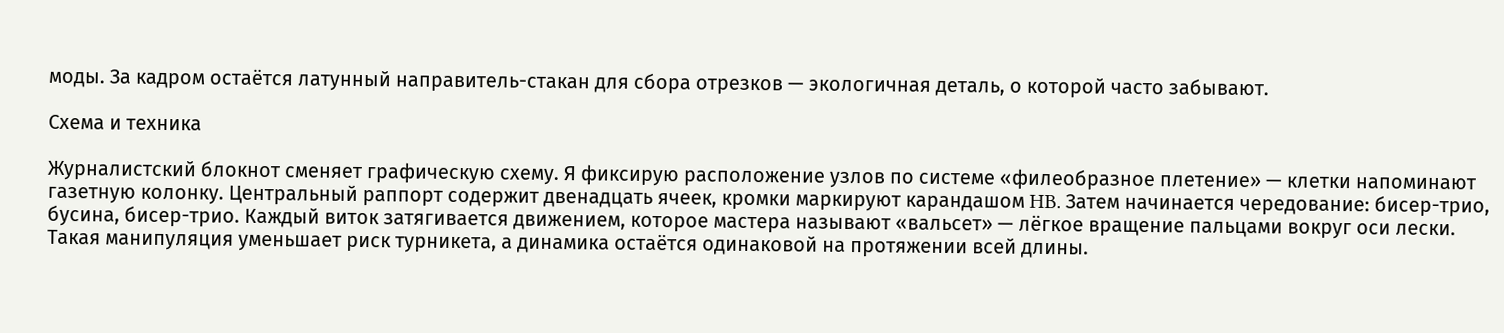моды. За кадром остаётся латунный направитель-стакан для сбора отрезков — экологичная деталь, о которой часто забывают.

Схема и техника

Журналистский блокнот сменяет графическую схему. Я фиксирую расположение узлов по системе «филеобразное плетение» — клетки напоминают газетную колонку. Центральный раппорт содержит двенадцать ячеек, кромки маркируют карандашом HB. Затем начинается чередование: бисер-трио, бусина, бисер-трио. Каждый виток затягивается движением, которое мастера называют «вальсет» — лёгкое вращение пальцами вокруг оси лески. Такая манипуляция уменьшает риск турникета, а динамика остаётся одинаковой на протяжении всей длины.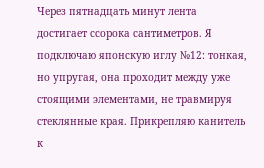Через пятнадцать минут лента достигает ссорока сантиметров. Я подключаю японскую иглу №12: тонкая, но упругая, она проходит между уже стоящими элементами, не травмируя стеклянные края. Прикрепляю канитель к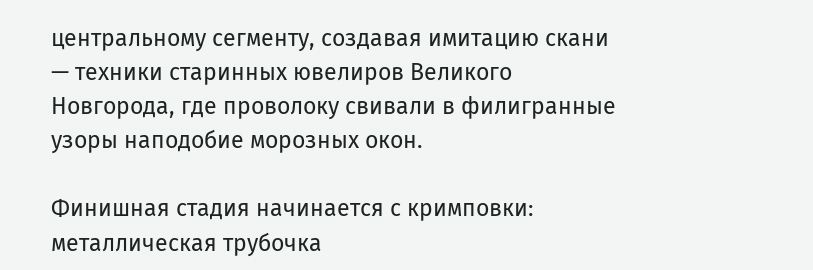центральному сегменту, создавая имитацию скани — техники старинных ювелиров Великого Новгорода, где проволоку свивали в филигранные узоры наподобие морозных окон.

Финишная стадия начинается с кримповки: металлическая трубочка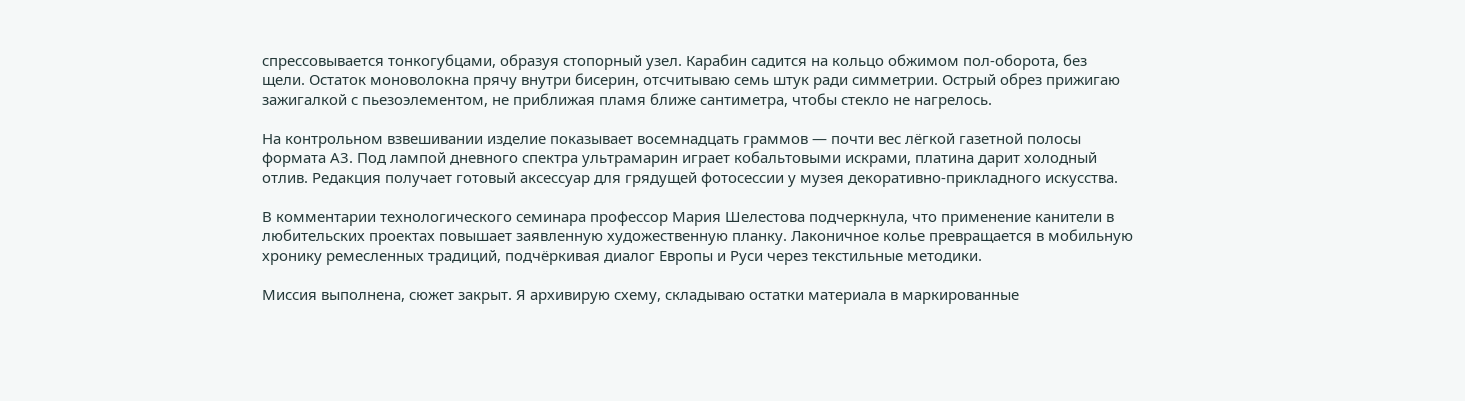спрессовывается тонкогубцами, образуя стопорный узел. Карабин садится на кольцо обжимом пол-оборота, без щели. Остаток моноволокна прячу внутри бисерин, отсчитываю семь штук ради симметрии. Острый обрез прижигаю зажигалкой с пьезоэлементом, не приближая пламя ближе сантиметра, чтобы стекло не нагрелось.

На контрольном взвешивании изделие показывает восемнадцать граммов — почти вес лёгкой газетной полосы формата А3. Под лампой дневного спектра ультрамарин играет кобальтовыми искрами, платина дарит холодный отлив. Редакция получает готовый аксессуар для грядущей фотосессии у музея декоративно-прикладного искусства.

В комментарии технологического семинара профессор Мария Шелестова подчеркнула, что применение канители в любительских проектах повышает заявленную художественную планку. Лаконичное колье превращается в мобильную хронику ремесленных традиций, подчёркивая диалог Европы и Руси через текстильные методики.

Миссия выполнена, сюжет закрыт. Я архивирую схему, складываю остатки материала в маркированные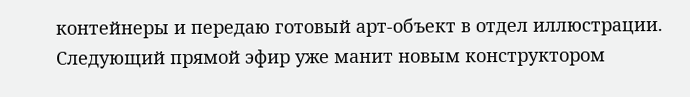контейнеры и передаю готовый арт-объект в отдел иллюстрации. Следующий прямой эфир уже манит новым конструктором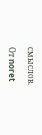смыслов.

От noret